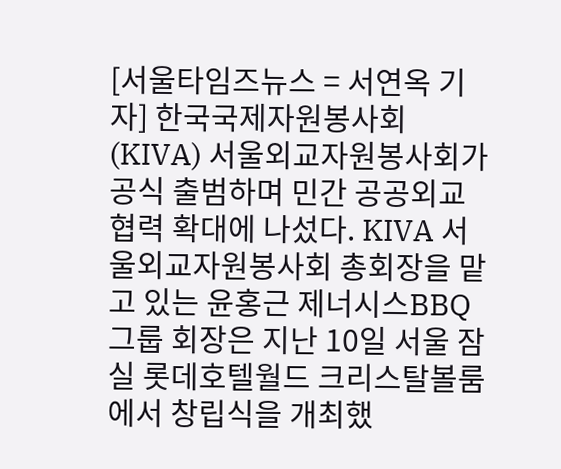[서울타임즈뉴스 = 서연옥 기자] 한국국제자원봉사회(KIVA) 서울외교자원봉사회가 공식 출범하며 민간 공공외교 협력 확대에 나섰다. KIVA 서울외교자원봉사회 총회장을 맡고 있는 윤홍근 제너시스BBQ 그룹 회장은 지난 10일 서울 잠실 롯데호텔월드 크리스탈볼룸에서 창립식을 개최했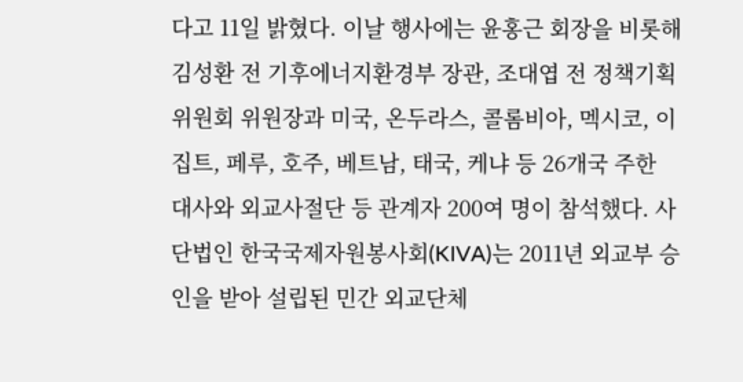다고 11일 밝혔다. 이날 행사에는 윤홍근 회장을 비롯해 김성환 전 기후에너지환경부 장관, 조대엽 전 정책기획위원회 위원장과 미국, 온두라스, 콜롬비아, 멕시코, 이집트, 페루, 호주, 베트남, 태국, 케냐 등 26개국 주한 대사와 외교사절단 등 관계자 200여 명이 참석했다. 사단법인 한국국제자원봉사회(KIVA)는 2011년 외교부 승인을 받아 설립된 민간 외교단체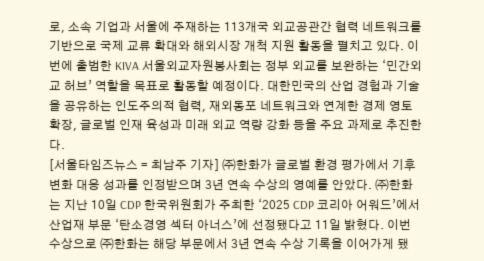로, 소속 기업과 서울에 주재하는 113개국 외교공관간 협력 네트워크를 기반으로 국제 교류 확대와 해외시장 개척 지원 활동을 펼치고 있다. 이번에 출범한 KIVA 서울외교자원봉사회는 정부 외교를 보완하는 ‘민간외교 허브’ 역할을 목표로 활동할 예정이다. 대한민국의 산업 경험과 기술을 공유하는 인도주의적 협력, 재외동포 네트워크와 연계한 경제 영토 확장, 글로벌 인재 육성과 미래 외교 역량 강화 등을 주요 과제로 추진한다.
[서울타임즈뉴스 = 최남주 기자] ㈜한화가 글로벌 환경 평가에서 기후변화 대응 성과를 인정받으며 3년 연속 수상의 영예를 안았다. ㈜한화는 지난 10일 CDP 한국위원회가 주최한 ‘2025 CDP 코리아 어워드’에서 산업재 부문 ‘탄소경영 섹터 아너스’에 선정됐다고 11일 밝혔다. 이번 수상으로 ㈜한화는 해당 부문에서 3년 연속 수상 기록을 이어가게 됐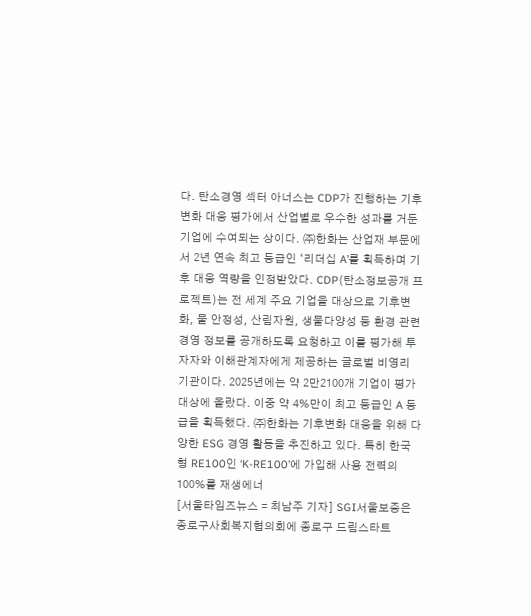다. 탄소경영 섹터 아너스는 CDP가 진행하는 기후변화 대응 평가에서 산업별로 우수한 성과를 거둔 기업에 수여되는 상이다. ㈜한화는 산업재 부문에서 2년 연속 최고 등급인 ‘리더십 A’를 획득하며 기후 대응 역량을 인정받았다. CDP(탄소정보공개 프로젝트)는 전 세계 주요 기업을 대상으로 기후변화, 물 안정성, 산림자원, 생물다양성 등 환경 관련 경영 정보를 공개하도록 요청하고 이를 평가해 투자자와 이해관계자에게 제공하는 글로벌 비영리 기관이다. 2025년에는 약 2만2100개 기업이 평가 대상에 올랐다. 이중 약 4%만이 최고 등급인 A 등급을 획득했다. ㈜한화는 기후변화 대응을 위해 다양한 ESG 경영 활동을 추진하고 있다. 특히 한국형 RE100인 ‘K-RE100’에 가입해 사용 전력의 100%를 재생에너
[서울타임즈뉴스 = 최남주 기자] SGI서울보증은 종로구사회복지협의회에 종로구 드림스타트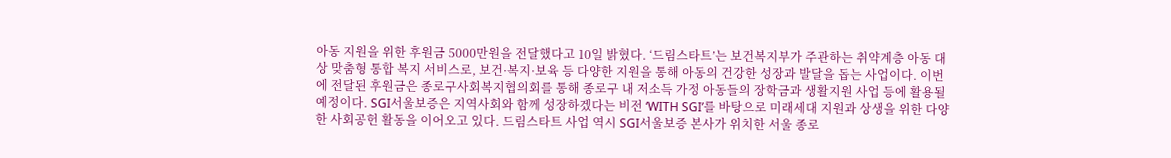아동 지원을 위한 후원금 5000만원을 전달했다고 10일 밝혔다. ‘드림스타트’는 보건복지부가 주관하는 취약계층 아동 대상 맞춤형 통합 복지 서비스로, 보건·복지·보육 등 다양한 지원을 통해 아동의 건강한 성장과 발달을 돕는 사업이다. 이번에 전달된 후원금은 종로구사회복지협의회를 통해 종로구 내 저소득 가정 아동들의 장학금과 생활지원 사업 등에 활용될 예정이다. SGI서울보증은 지역사회와 함께 성장하겠다는 비전 ‘WITH SGI’를 바탕으로 미래세대 지원과 상생을 위한 다양한 사회공헌 활동을 이어오고 있다. 드림스타트 사업 역시 SGI서울보증 본사가 위치한 서울 종로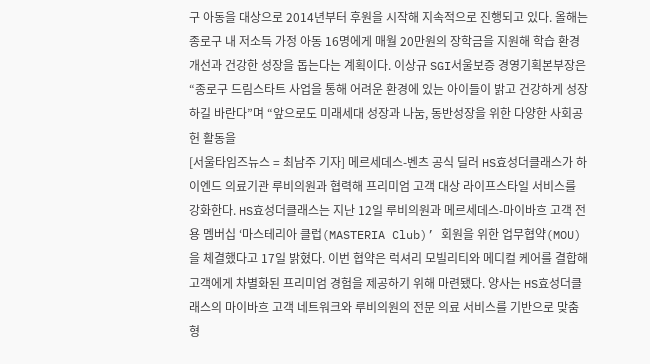구 아동을 대상으로 2014년부터 후원을 시작해 지속적으로 진행되고 있다. 올해는 종로구 내 저소득 가정 아동 16명에게 매월 20만원의 장학금을 지원해 학습 환경 개선과 건강한 성장을 돕는다는 계획이다. 이상규 SGI서울보증 경영기획본부장은 “종로구 드림스타트 사업을 통해 어려운 환경에 있는 아이들이 밝고 건강하게 성장하길 바란다”며 “앞으로도 미래세대 성장과 나눔, 동반성장을 위한 다양한 사회공헌 활동을
[서울타임즈뉴스 = 최남주 기자] 메르세데스-벤츠 공식 딜러 HS효성더클래스가 하이엔드 의료기관 루비의원과 협력해 프리미엄 고객 대상 라이프스타일 서비스를 강화한다. HS효성더클래스는 지난 12일 루비의원과 메르세데스-마이바흐 고객 전용 멤버십 ‘마스테리아 클럽(MASTERIA Club)’ 회원을 위한 업무협약(MOU)을 체결했다고 17일 밝혔다. 이번 협약은 럭셔리 모빌리티와 메디컬 케어를 결합해 고객에게 차별화된 프리미엄 경험을 제공하기 위해 마련됐다. 양사는 HS효성더클래스의 마이바흐 고객 네트워크와 루비의원의 전문 의료 서비스를 기반으로 맞춤형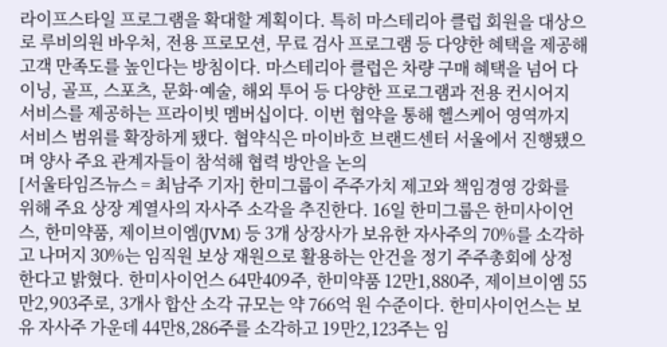라이프스타일 프로그램을 확대할 계획이다. 특히 마스테리아 클럽 회원을 대상으로 루비의원 바우처, 전용 프로모션, 무료 검사 프로그램 등 다양한 혜택을 제공해 고객 만족도를 높인다는 방침이다. 마스테리아 클럽은 차량 구매 혜택을 넘어 다이닝, 골프, 스포츠, 문화·예술, 해외 투어 등 다양한 프로그램과 전용 컨시어지 서비스를 제공하는 프라이빗 멤버십이다. 이번 협약을 통해 헬스케어 영역까지 서비스 범위를 확장하게 됐다. 협약식은 마이바흐 브랜드센터 서울에서 진행됐으며 양사 주요 관계자들이 참석해 협력 방안을 논의
[서울타임즈뉴스 = 최남주 기자] 한미그룹이 주주가치 제고와 책임경영 강화를 위해 주요 상장 계열사의 자사주 소각을 추진한다. 16일 한미그룹은 한미사이언스, 한미약품, 제이브이엠(JVM) 등 3개 상장사가 보유한 자사주의 70%를 소각하고 나머지 30%는 임직원 보상 재원으로 활용하는 안건을 정기 주주총회에 상정한다고 밝혔다. 한미사이언스 64만409주, 한미약품 12만1,880주, 제이브이엠 55만2,903주로, 3개사 합산 소각 규모는 약 766억 원 수준이다. 한미사이언스는 보유 자사주 가운데 44만8,286주를 소각하고 19만2,123주는 임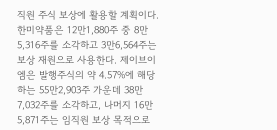직원 주식 보상에 활용할 계획이다. 한미약품은 12만1,880주 중 8만5,316주를 소각하고 3만6,564주는 보상 재원으로 사용한다. 제이브이엠은 발행주식의 약 4.57%에 해당하는 55만2,903주 가운데 38만7,032주를 소각하고, 나머지 16만5,871주는 임직원 보상 목적으로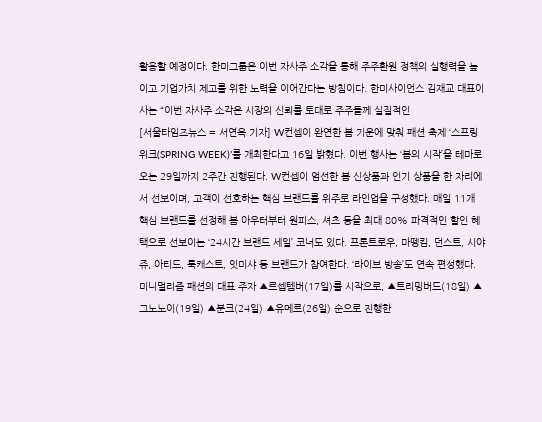활용할 예정이다. 한미그룹은 이번 자사주 소각을 통해 주주환원 정책의 실행력을 높이고 기업가치 제고를 위한 노력을 이어간다는 방침이다. 한미사이언스 김재교 대표이사는 “이번 자사주 소각은 시장의 신뢰를 토대로 주주들께 실질적인
[서울타임즈뉴스 = 서연옥 기자] W컨셉이 완연한 봄 기운에 맞춰 패션 축제 ‘스프링위크(SPRING WEEK)’를 개최한다고 16일 밝혔다. 이번 행사는 ‘봄의 시작’을 테마로 오는 29일까지 2주간 진행된다. W컨셉이 엄선한 봄 신상품과 인기 상품을 한 자리에서 선보이며, 고객이 선호하는 핵심 브랜드를 위주로 라인업을 구성했다. 매일 11개 핵심 브랜드를 선정해 봄 아우터부터 원피스, 셔츠 등을 최대 80% 파격적인 할인 혜택으로 선보이는 ‘24시간 브랜드 세일’ 코너도 있다. 프론트로우, 마뗑킴, 던스트, 시야쥬, 아티드, 룩캐스트, 잇미샤 등 브랜드가 참여한다. ‘라이브 방송’도 연속 편성했다. 미니멀리즘 패션의 대표 주자 ▲르셉템버(17일)를 시작으로, ▲트리밍버드(18일) ▲그노노이(19일) ▲분크(24일) ▲유메르(26일) 순으로 진행한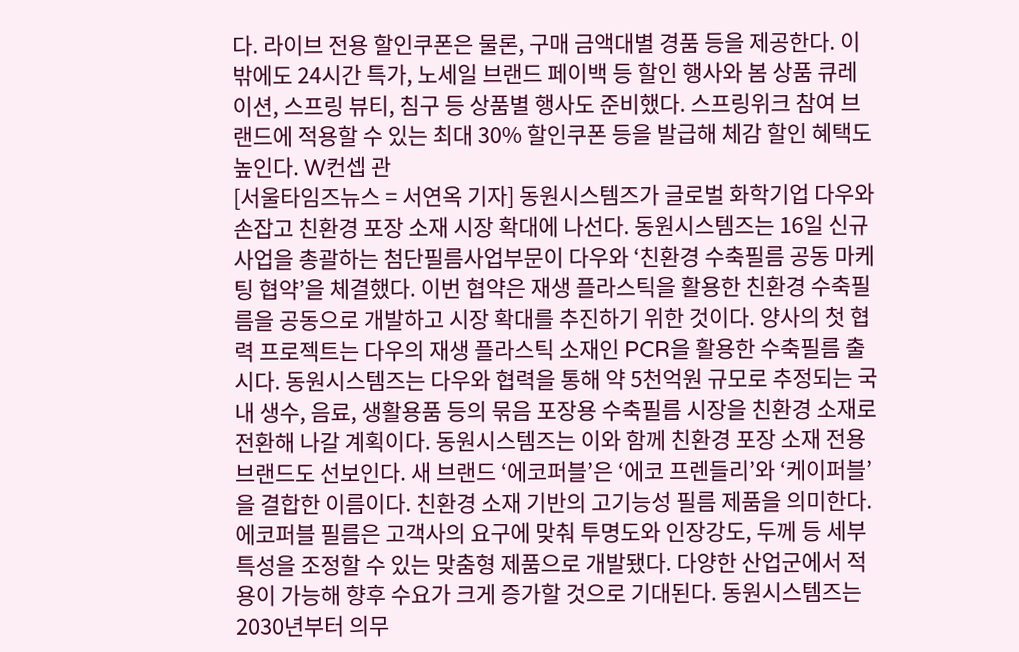다. 라이브 전용 할인쿠폰은 물론, 구매 금액대별 경품 등을 제공한다. 이 밖에도 24시간 특가, 노세일 브랜드 페이백 등 할인 행사와 봄 상품 큐레이션, 스프링 뷰티, 침구 등 상품별 행사도 준비했다. 스프링위크 참여 브랜드에 적용할 수 있는 최대 30% 할인쿠폰 등을 발급해 체감 할인 혜택도 높인다. W컨셉 관
[서울타임즈뉴스 = 서연옥 기자] 동원시스템즈가 글로벌 화학기업 다우와 손잡고 친환경 포장 소재 시장 확대에 나선다. 동원시스템즈는 16일 신규 사업을 총괄하는 첨단필름사업부문이 다우와 ‘친환경 수축필름 공동 마케팅 협약’을 체결했다. 이번 협약은 재생 플라스틱을 활용한 친환경 수축필름을 공동으로 개발하고 시장 확대를 추진하기 위한 것이다. 양사의 첫 협력 프로젝트는 다우의 재생 플라스틱 소재인 PCR을 활용한 수축필름 출시다. 동원시스템즈는 다우와 협력을 통해 약 5천억원 규모로 추정되는 국내 생수, 음료, 생활용품 등의 묶음 포장용 수축필름 시장을 친환경 소재로 전환해 나갈 계획이다. 동원시스템즈는 이와 함께 친환경 포장 소재 전용 브랜드도 선보인다. 새 브랜드 ‘에코퍼블’은 ‘에코 프렌들리’와 ‘케이퍼블’을 결합한 이름이다. 친환경 소재 기반의 고기능성 필름 제품을 의미한다. 에코퍼블 필름은 고객사의 요구에 맞춰 투명도와 인장강도, 두께 등 세부 특성을 조정할 수 있는 맞춤형 제품으로 개발됐다. 다양한 산업군에서 적용이 가능해 향후 수요가 크게 증가할 것으로 기대된다. 동원시스템즈는 2030년부터 의무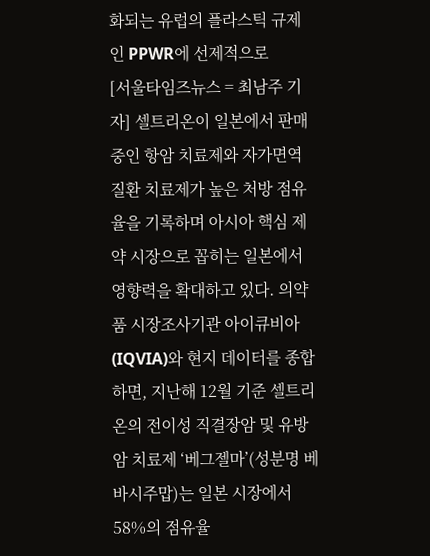화되는 유럽의 플라스틱 규제인 PPWR에 선제적으로
[서울타임즈뉴스 = 최남주 기자] 셀트리온이 일본에서 판매 중인 항암 치료제와 자가면역질환 치료제가 높은 처방 점유율을 기록하며 아시아 핵심 제약 시장으로 꼽히는 일본에서 영향력을 확대하고 있다. 의약품 시장조사기관 아이큐비아(IQVIA)와 현지 데이터를 종합하면, 지난해 12월 기준 셀트리온의 전이성 직결장암 및 유방암 치료제 ‘베그젤마’(성분명 베바시주맙)는 일본 시장에서 58%의 점유율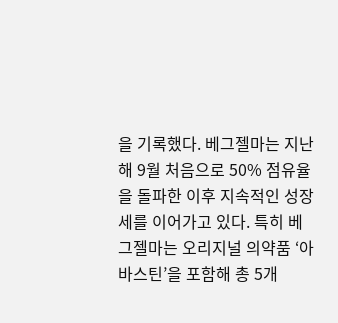을 기록했다. 베그젤마는 지난해 9월 처음으로 50% 점유율을 돌파한 이후 지속적인 성장세를 이어가고 있다. 특히 베그젤마는 오리지널 의약품 ‘아바스틴’을 포함해 총 5개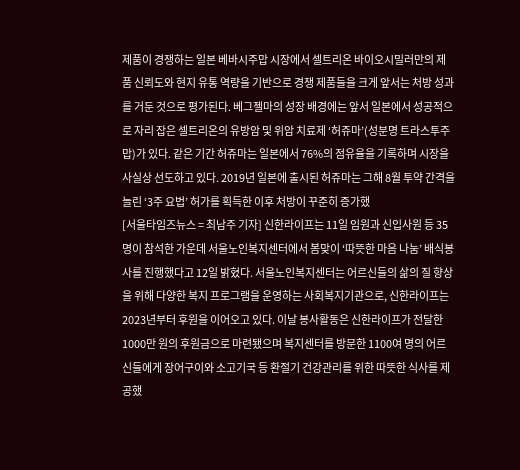제품이 경쟁하는 일본 베바시주맙 시장에서 셀트리온 바이오시밀러만의 제품 신뢰도와 현지 유통 역량을 기반으로 경쟁 제품들을 크게 앞서는 처방 성과를 거둔 것으로 평가된다. 베그젤마의 성장 배경에는 앞서 일본에서 성공적으로 자리 잡은 셀트리온의 유방암 및 위암 치료제 ‘허쥬마’(성분명 트라스투주맙)가 있다. 같은 기간 허쥬마는 일본에서 76%의 점유율을 기록하며 시장을 사실상 선도하고 있다. 2019년 일본에 출시된 허쥬마는 그해 8월 투약 간격을 늘린 ‘3주 요법’ 허가를 획득한 이후 처방이 꾸준히 증가했
[서울타임즈뉴스 = 최남주 기자] 신한라이프는 11일 임원과 신입사원 등 35명이 참석한 가운데 서울노인복지센터에서 봄맞이 ‘따뜻한 마음 나눔’ 배식봉사를 진행했다고 12일 밝혔다. 서울노인복지센터는 어르신들의 삶의 질 향상을 위해 다양한 복지 프로그램을 운영하는 사회복지기관으로, 신한라이프는 2023년부터 후원을 이어오고 있다. 이날 봉사활동은 신한라이프가 전달한 1000만 원의 후원금으로 마련됐으며 복지센터를 방문한 1100여 명의 어르신들에게 장어구이와 소고기국 등 환절기 건강관리를 위한 따뜻한 식사를 제공했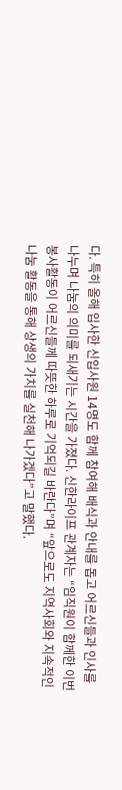다. 특히 올해 입사한 신입사원 14명도 함께 참여해 배식과 안내를 돕고 어르신들과 인사를 나누며 나눔의 의미를 되새기는 시간을 가졌다. 신한라이프 관계자는 “임직원이 함께한 이번 봉사활동이 어르신들께 따뜻한 하루로 기억되길 바란다”며 “앞으로도 지역사회와 지속적인 나눔 활동을 통해 상생의 가치를 실천해 나가겠다”고 말했다.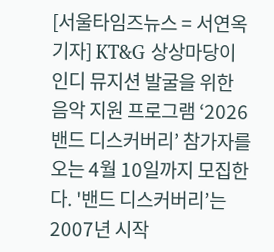[서울타임즈뉴스 = 서연옥 기자] KT&G 상상마당이 인디 뮤지션 발굴을 위한 음악 지원 프로그램 ‘2026 밴드 디스커버리’ 참가자를 오는 4월 10일까지 모집한다. '밴드 디스커버리’는 2007년 시작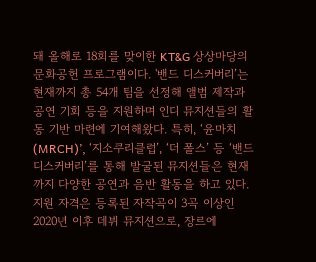돼 올해로 18회를 맞이한 KT&G 상상마당의 문화공헌 프로그램이다. '밴드 디스커버리’는 현재까지 총 54개 팀을 선정해 앨범 제작과 공연 기회 등을 지원하며 인디 뮤지션들의 활동 기반 마련에 기여해왔다. 특히, ‘윤마치(MRCH)’, ‘지소쿠리클럽’, ‘더 폴스’ 등 ‘밴드 디스커버리’를 통해 발굴된 뮤지션들은 현재까지 다양한 공연과 음반 활동을 하고 있다. 지원 자격은 등록된 자작곡이 3곡 이상인 2020년 이후 데뷔 뮤지션으로, 장르에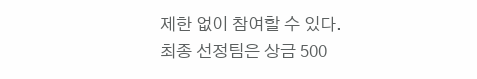제한 없이 참여할 수 있다. 최종 선정팀은 상금 500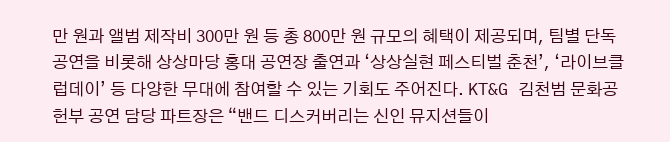만 원과 앨범 제작비 300만 원 등 총 800만 원 규모의 혜택이 제공되며, 팀별 단독 공연을 비롯해 상상마당 홍대 공연장 출연과 ‘상상실현 페스티벌 춘천’, ‘라이브클럽데이’ 등 다양한 무대에 참여할 수 있는 기회도 주어진다. KT&G 김천범 문화공헌부 공연 담당 파트장은 “밴드 디스커버리는 신인 뮤지션들이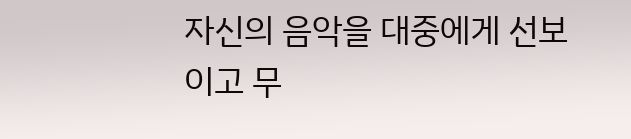자신의 음악을 대중에게 선보이고 무